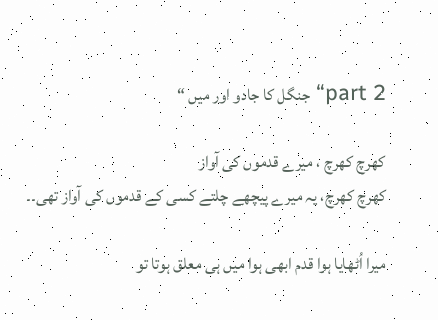part 2“ جنگل کا جادو اور میں “

کھرچ کھرچ ، میرے قدموں کی آواز
کھرچ کھرچ، یہ میرے پیچھے چلتے کسی کے قدموں کی آواز تھی۔۔

میرا اُٹھایا ہوا قدم ابھی ہوا میں ہی معلق ہوتا تو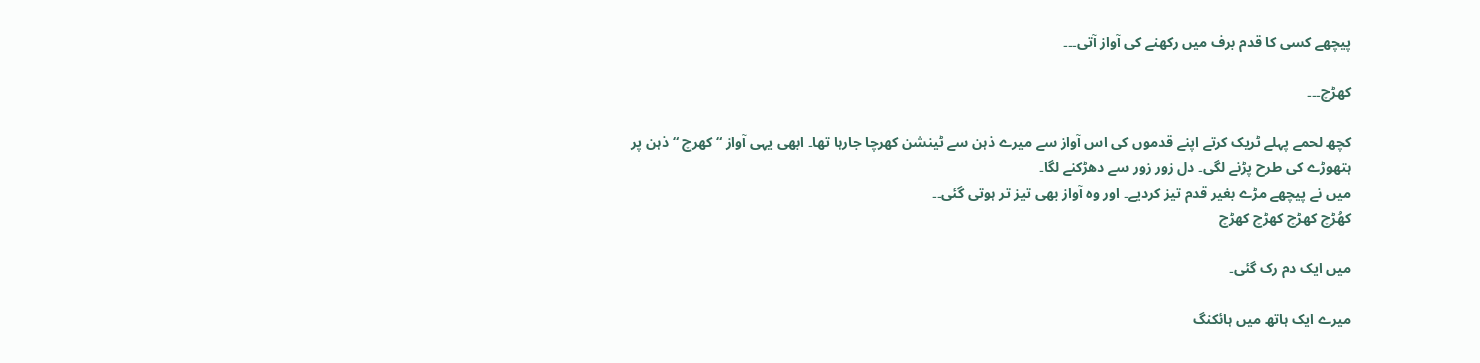پیچھے کسی کا قدم برف میں رکھنے کی آواز آتی۔۔۔

کھڑچ۔۔۔

کچھ لحمے پہلے ٹریک کرتے اپنے قدموں کی اس آواز سے میرے ذہن سے ٹینشن کھرچا جارہا تھا۔ ابھی یہی آواز “ کھرچ “ ذہن پر ہتھوڑے کی طرح پڑنے لگی۔ دل زور زور سے دھڑکنے لگا۔
میں نے پیچھے مڑے بغیر قدم تیز کردیے۔ اور وہ آواز بھی تیز تر ہوتی گئی۔۔
کھُڑچ کھڑچ کھڑچ کھڑچ

میں ایک دم رک گئی۔

میرے ایک ہاتھ میں ہائکنگ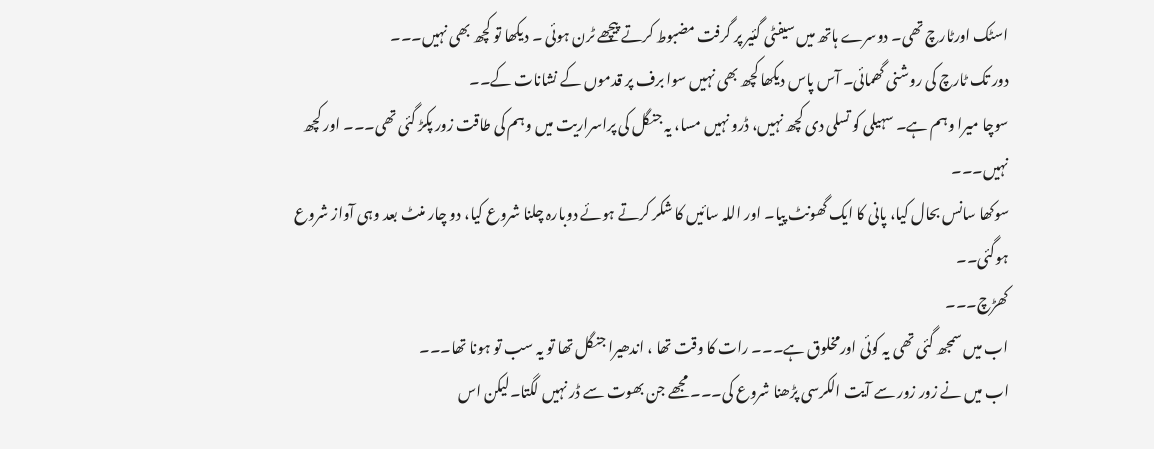اسٹک اورٹارچ تھی۔ دوسرے ہاتھ میں سیفٹی گئیر پر گرفت مضبوط کرتے پیچھے ٹرن ہوئی ۔ دیکھا تو کچھ بھی نہیں۔۔۔
دور تک ٹارچ کی روشنی گھمائی۔ آس پاس دیکھا کچھ بھی نہیں سوا برف پر قدموں کے نشانات کے۔۔
سوچا میرا وہم ہے۔ سہیلی کو تسلی دی کچھ نہیں، ڈرو نہیں مسا، یہ جنگل کی پراسراریت میں وہم کی طاقت زور پکڑ گئی تھی۔۔۔ اور کچھ نہیں۔۔۔
سوکھا سانس بحال کیا، پانی کا ایک گھونٹ پیا۔ اور اللہ سائیں کا شکر کرتے ہوئے دوبارہ چلنا شروع کیا، دو چار منٹ بعد وہی آواز شروع ہوگئی۔۔
کھڑچ۔۔۔
اب میں سمجھ گئی تھی یہ کوئی اورمخلوق ہے۔۔۔ رات کا وقت تھا ، اندھیرا جنگل تھا تو یہ سب تو ہونا تھا۔۔۔
اب میں نے زور زور سے آیت الکرسی پڑھنا شروع کی۔۔۔ مجھے جن بھوت سے ڈر نہیں لگتا۔لیکن اس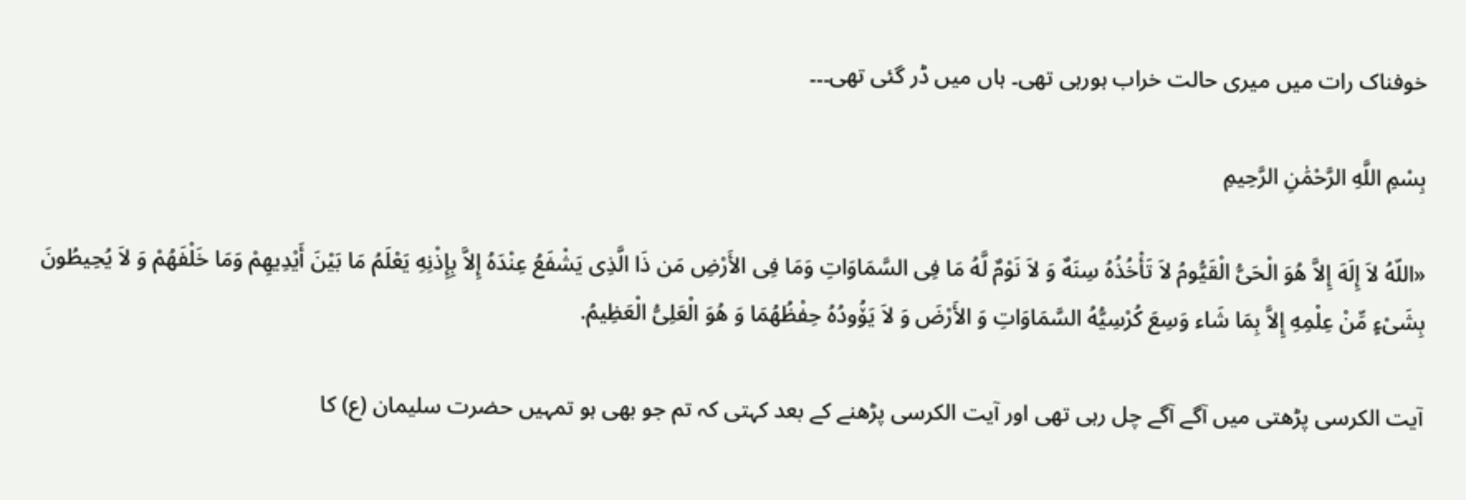خوفناک رات میں میری حالت خراب ہورہی تھی۔ ہاں میں ڈر گئی تھی۔۔۔

بِسْمِ اللَّهِ الرَّحْمَٰنِ الرَّحِيمِ

«اللّهُ لاَ إِلَهَ إِلاَّ هُوَ الْحَیُّ الْقَیُّومُ لاَ تَأْخُذُهُ سِنَهٌ وَ لاَ نَوْمٌ لَّهُ مَا فِی السَّمَاوَاتِ وَمَا فِی الأَرْضِ مَن ذَا الَّذِی یَشْفَعُ عِنْدَهُ إِلاَّ بِإِذْنِهِ یَعْلَمُ مَا بَیْنَ أَیْدِیهِمْ وَمَا خَلْفَهُمْ وَ لاَ یُحِیطُونَ بِشَیْءٍ مِّنْ عِلْمِهِ إِلاَّ بِمَا شَاء وَسِعَ کُرْسِیُّهُ السَّمَاوَاتِ وَ الأَرْضَ وَ لاَ یَۆُودُهُ حِفْظُهُمَا وَ هُوَ الْعَلِیُّ الْعَظِیمُ.

آیت الکرسی پڑھتی میں آگے آگے چل رہی تھی اور آیت الکرسی پڑھنے کے بعد کہتی کہ تم جو بھی ہو تمہیں حضرت سلیمان (ع) کا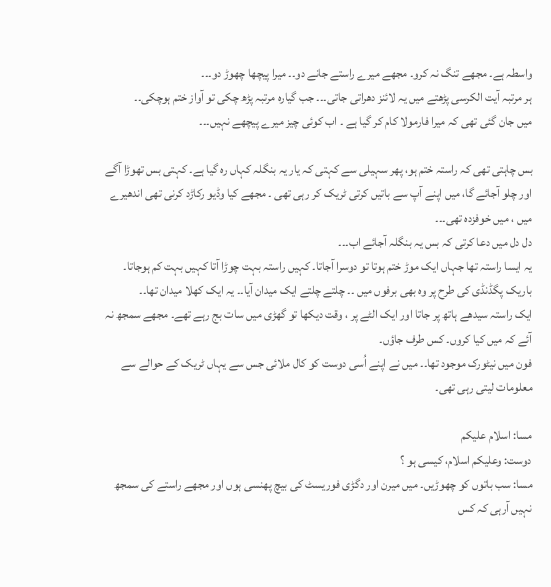واسطہ ہے۔ مجھے تنگ نہ کرو۔ مجھے میرے راستے جانے دو۔۔ میرا پیچھا چھوڑ دو۔۔۔
ہر مرتبہ آیت الکرسی پڑھتے میں یہ لائنز دھراتی جاتی۔۔۔ جب گیارہ مرتبہ پڑھ چکی تو آواز ختم ہوچکی۔۔
میں جان گئی تھی کہ میرا فارمولا کام کر گیا ہے ۔ اب کوئی چیز میرے پیچھے نہیں۔۔۔

بس چاہتی تھی کہ راستہ ختم ہو، پھر سہیلی سے کہتی کہ یار یہ بنگلہ کہاں رہ گیا ہے۔ کہتی بس تھوڑا آگے اور چلو آجائے گا، میں اپنے آپ سے باتیں کرتی ٹریک کر رہی تھی ۔ مجھے کیا وڈیو رکاڑد کرنی تھی اندھیرے میں ، میں خوفزدہ تھی۔۔۔
دل دل میں دعا کرتی کہ بس یہ بنگلہ آجائے اب۔۔۔
یہ ایسا راستہ تھا جہاں ایک موڑ ختم ہوتا تو دوسرا آجاتا۔ کہیں راستہ بہت چوڑا آتا کہیں بہت کم ہوجاتا۔ باریک پگڈنڈی کی طرح پر وہ بھی برفوں میں ۔۔ چلتے چلتے ایک میدان آیا۔۔ یہ ایک کھلا میدان تھا۔۔
ایک راستہ سیدھے ہاتھ پر جاتا اور ایک الٹے پر ، وقت دیکھا تو گھڑی میں سات بج رہے تھے۔ مجھے سمجھ نہ آئے کہ میں کیا کروں۔ کس طرف جاؤں۔
فون میں نیٹورک موجود تھا۔۔ میں نے اپنے اُسی دوست کو کال ملائی جس سے یہاں ٹریک کے حوالے سے معلومات لیتی رہی تھی۔

مسا: اسلام علیکم
دوست: وعلیکم اسلام، کیسی ہو ؟
مسا: سب باتوں کو چھوڑیں۔ میں میرن اور دگڑی فوریسٹ کی بیچ پھنسی ہوں اور مجھے راستے کی سمجھ نہیں آرہی کہ کس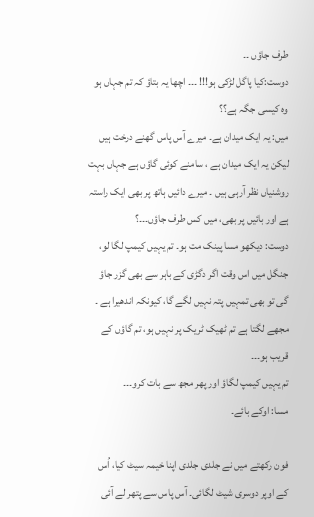طرف جاؤں ۔۔
دوست:کیا پاگل لڑکی ہو!!! ۔۔۔ اچھا یہ بتاؤ کہ تم جہاں ہو وہ کیسی جگہ ہے؟؟
میں: یہ ایک میدان ہے۔ میرے آس پاس گھنے درخت ہیں لیکن یہ ایک میدان ہے ، سامنے کوئی گاؤں ہے جہاں بہت روشنیاں نظر آرہی ہیں ۔ میرے دائیں ہاتھ پر بھی ایک راستہ ہے اور بائیں پر بھی، میں کس طرف جاؤں۔۔۔؟
دوست: دیکھو مسا پینک مت ہو۔ تم یہیں کیمپ لگا لو، جنگل میں اس وقت اگر دگڑی کے باہر سے بھی گزر جاؤ گی تو بھی تمہیں پتہ نہیں لگے گا، کیونکہ اندھیرا ہے ۔ مجھے لگتا ہے تم ٹھیک ٹریک پر نہیں ہو، تم گاؤں کے قریب ہو۔۔۔
تم یہیں کیمپ لگاؤ اور پھر مجھ سے بات کرو۔۔۔
مسا: اوکے بائے۔

فون رکھتے میں نے جلدی جلدی اپنا خیمہ سیٹ کیا، اُس کے اوپر دوسری شیٹ لگائی۔ آس پاس سے پتھر لے آئی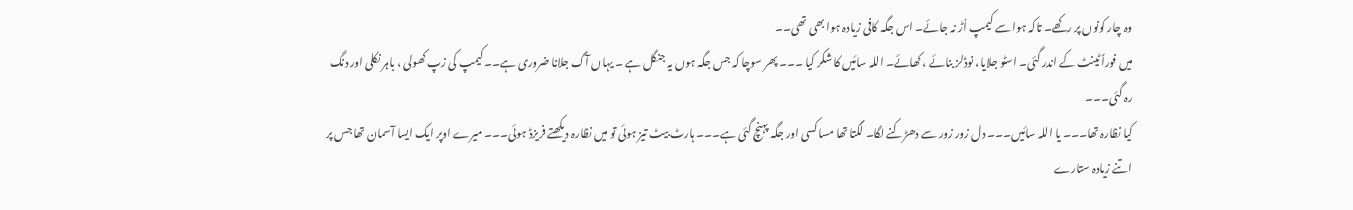وہ چار کونوں پر رکھے۔ تاکہ ہوا سے کیمپ اُڑ نہ جائے۔ اس جگہ کافی زیادہ ہوا بھی تھی۔۔
میں فوراً ٹینٹ کے اندر گئی۔ اسٹو جلایا، نوڈلز بنائے ، کھائے۔ اللہ سائیں کا شکر کیا ۔۔۔ پھر سوچا کہ جس جگہ ہوں یہ جنگل ہے ۔ یہاں آگ جلانا ضروری ہے۔۔ کیمپ کی زپ کھولی ، باہر نکلی اور دنگ رہ گئی۔۔۔
کیا نظارہ تھا۔۔۔ یا اللہ سائیں۔۔۔ دل زور زور سے دھڑکنے لگا۔ لگتا تھا مسا کسی اور جگہ پہنچ گئی ہے۔۔۔ ہارٹ بیٹ تیز ہوئی تو میں نظارہ دیکھتے فریزڈ ہوئی۔۔۔ میرے اوپر ایک ایسا آسمان تھا جس پر اتنے زیادہ ستارے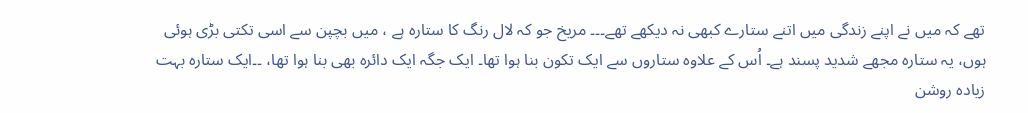تھے کہ میں نے اپنے زندگی میں اتنے ستارے کبھی نہ دیکھے تھے۔۔۔ مریخ جو کہ لال رنگ کا ستارہ ہے ، میں بچپن سے اسی تکتی بڑی ہوئی ہوں، یہ ستارہ مجھے شدید پسند ہے۔ اُس کے علاوہ ستاروں سے ایک تکون بنا ہوا تھا۔ ایک جگہ ایک دائرہ بھی بنا ہوا تھا، ۔۔ایک ستارہ بہت زیادہ روشن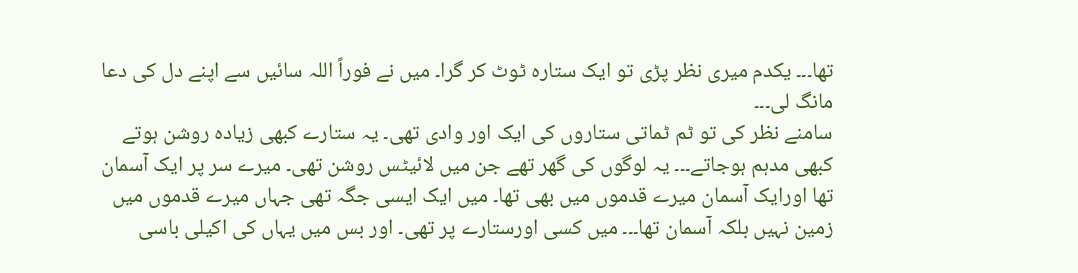تھا۔۔۔ یکدم میری نظر پڑی تو ایک ستارہ ٹوٹ کر گرا۔ میں نے فوراً اللہ سائیں سے اپنے دل کی دعا مانگ لی۔۔۔
سامنے نظر کی تو ٹم ٹماتی ستاروں کی ایک اور وادی تھی۔ یہ ستارے کبھی زیادہ روشن ہوتے کبھی مدہم ہوجاتے۔۔۔ یہ لوگوں کی گھر تھے جن میں لائیٹس روشن تھی۔ میرے سر پر ایک آسمان تھا اورایک آسمان میرے قدموں میں بھی تھا۔ میں ایک ایسی جگہ تھی جہاں میرے قدموں میں زمین نہیں بلکہ آسمان تھا۔۔۔ میں کسی اورستارے پر تھی۔ اور بس میں یہاں کی اکیلی باسی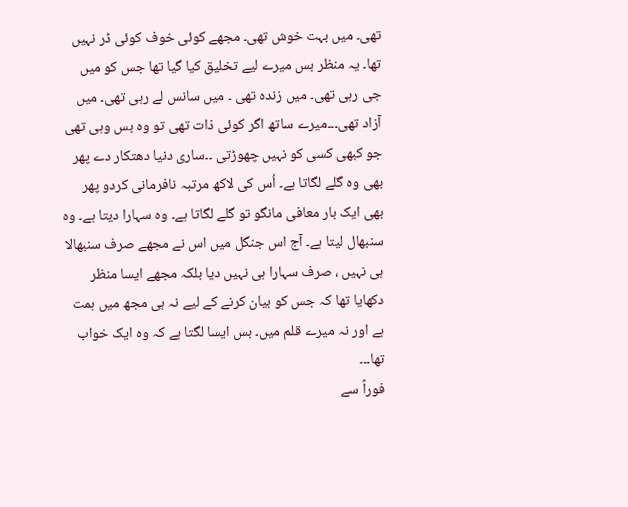تھی۔ میں بہت خوش تھی۔ مجھے کوئی خوف کوئی ڈر نہیں تھا۔ یہ منظر بس میرے لیے تخلیق کیا گیا تھا جس کو میں جی رہی تھی۔ میں زندہ تھی ۔ میں سانس لے رہی تھی۔ میں آزاد تھی۔۔۔میرے ساتھ اگر کوئی ذات تھی تو وہ بس وہی تھی جو کبھی کسی کو نہیں چھوڑتی ۔۔ساری دنیا دھتکار دے پھر بھی وہ گلے لگاتا ہے۔ اُس کی لاکھ مرتبہ نافرمانی کردو پھر بھی ایک بار معافی مانگو تو گلے لگاتا ہے۔ وہ سہارا دیتا ہے۔ وہ سنبھال لیتا ہے۔ آج اس جنگل میں اس نے مجھے صرف سنبھالا ہی نہیں ، صرف سہارا ہی نہیں دیا بلکہ مجھے ایسا منظر دکھایا تھا کہ جس کو بیان کرنے کے لیے نہ ہی مجھ میں ہمت ہے اور نہ میرے قلم میں۔ بس ایسا لگتا ہے کہ وہ ایک خواب تھا۔۔۔
فوراً سے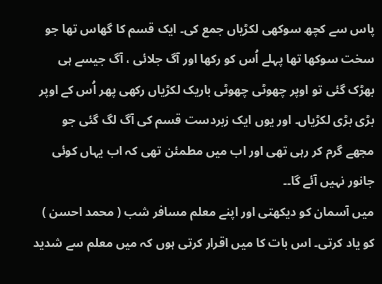پاس سے کچھ سوکھی لکڑیاں جمع کی۔ ایک قسم کا گھاس تھا جو سخت سوکھا تھا پہلے اُس کو رکھا اور آگ جلائی ، آگ جیسے ہی بھڑک گئی تو اوپر چھوٹی چھوٹی باریک لکڑیاں رکھی پھر اُس کے اوپر بڑی بڑی لکڑیاں۔ اور یوں ایک زبردست قسم کی آگ لگ گئی جو مجھے گرم کر رہی تھی اور اب میں مطمئن تھی کہ اب یہاں کوئی جانور نہیں آئے گا۔۔
میں آسمان کو دیکھتی اور اپنے معلم مسافر شب ( محمد احسن ) کو یاد کرتی۔ اس بات کا میں اقرار کرتی ہوں کہ میں معلم سے شدید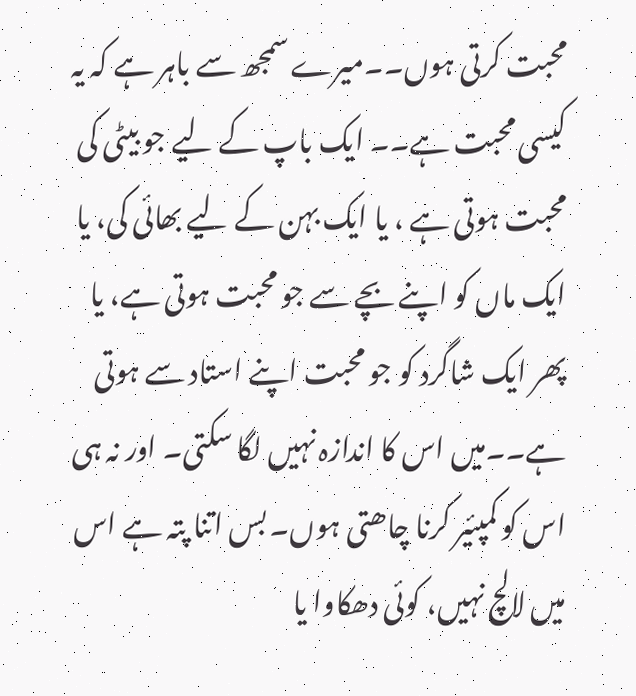محبت کرتی ہوں۔۔میرے سمجھ سے باہر ہے کہ یہ کیسی محبت ہے۔۔ ایک باپ کے لیے جو بیٹی کی محبت ہوتی ہے ، یا ایک بہن کے لیے بھائی کی، یا ایک ماں کو اپنے بچے سے جو محبت ہوتی ہے، یا پھر ایک شاگرد کو جو محبت اپنے استاد سے ہوتی ہے۔۔میں اس کا اندازہ نہیں لگا سکتی۔ اور نہ ہی اس کو کمپئیر کرنا چاھتی ہوں۔ بس اتنا پتہ ہے اس میں لالچ نہیں، کوئی دھکاوا یا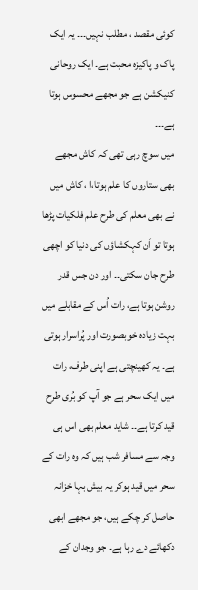کوئی مقصد ، مطلب نہیں۔۔۔ یہ ایک پاک و پاکیزہ محبت ہے۔ ایک روحانی کنیکشن ہے جو مجھے محسوس ہوتا ہے۔۔۔
میں سوچ رہی تھی کہ کاش مجھے بھی ستاروں کا علم ہوتا،ا ، کاش میں نے بھی معلم کی طرح علم فلکیات پڑھا ہوتا تو اَن کہکشاؤں کی دنیا کو اچھی طرح جان سکتی۔۔ اور دن جس قدر روشن ہوتا ہے، رات اُس کے مقابلے میں بہت زیادہ خوبصورت اور پُراسرار ہوتی ہے۔ یہ کھینچتی ہے اپنی طرف، رات میں ایک سحر ہے جو آپ کو بُری طرح قید کرتا ہے۔۔ شاید معلم بھی اس ہی وجہ سے مسافر شب ہیں کہ وہ رات کے سحر میں قید ہوکر یہ بیش بہا خزانہ حاصل کر چکے ہیں، جو مجھے ابھی دکھائے دے رہا ہے۔ جو وجدان کے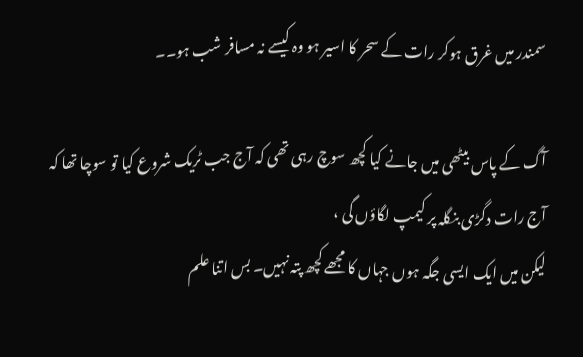سمندر میں غرق ہوکر رات کے سحر کا اسیر ہو وہ کیسے نہ مسافر شب ہو۔۔

آگ کے پاس بیٹھی میں جانے کیا کچھ سوچ رہی تھی کہ آج جب ٹریک شروع کیا تو سوچا تھا کہ آج رات دگڑی بنگلہ پر کیمپ لگاؤں گی ،
لیکن میں ایک ایسی جگہ ہوں جہاں کا مجھے کچھ پتہ نہیں۔ بس اتنا علم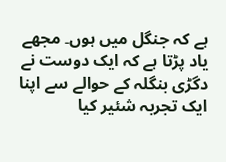ہے کہ جنگل میں ہوں۔ مجھے یاد پڑتا ہے کہ ایک دوست نے دگڑی بنگلہ کے حوالے سے اپنا ایک تجربہ شئیر کیا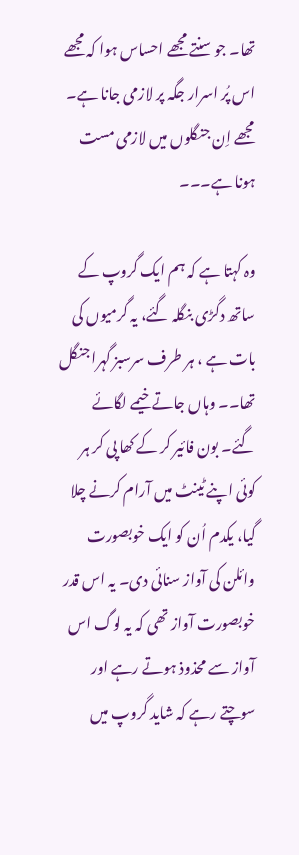تھا۔ جو سنتے مجھے احساس ہوا کہ مجھے اس پُر اسرار جگہ پر لازمی جانا ہے۔ مجھے اِن جنگلوں میں لازمی مست ہونا ہے۔۔۔

وہ کہتا ہے کہ ہم ایک گروپ کے ساتھ دگڑی بنگلہ گئے، یہ گرمیوں کی بات ہے ، ہر طرف سرسبز گہرا جنگل تھا۔۔ وہاں جاتے خیمے لگائے گئے۔ بون فائیر کر کے کھا پی کر ہر کوئی اپنے ٹینٹ میں آرام کرنے چلا گیا، یکدم اُن کو ایک خوبصورت وائلن کی آواز سنائی دی۔ یہ اس قدر خوبصورت آواز تھی کہ یہ لوگ اس آواز سے محذوذ ہوتے رہے اور سوچتے رہے کہ شاید گروپ میں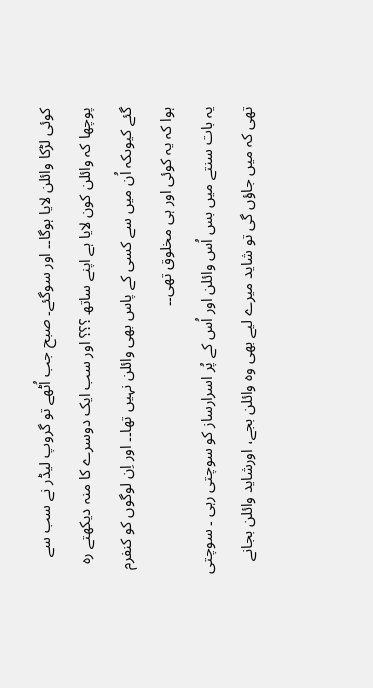کوئی لڑکا وائلن لایا ہوگا۔۔ اور سوگئے۔ صبح جب اُٹھے تو گروپ لیڈر نے سب سے پوچھا کہ وائلن کون لایا ہے اپنے ساتھ ؟؟؟ اور سب ایک دوسرے کا منہ دیکھتے رہ گئے کیوںکہ اُن میں سے کسی کے پاس بھی وائلن نہیں تھا۔۔ اور اِن لوگوں کو کنفرم ہوا کہ یہ کوئی اور ہی مخلوق تھی۔۔
یہ بات سنتے میں بس اُس وائلن اور اُس کے پُر اسرارساز کو سوچتی رہی ۔ سوچتی تھی کہ میں جاؤں گی تو شاید میرے لیے بھی وہ وائلن بجے، اورشاید وائلن بجانے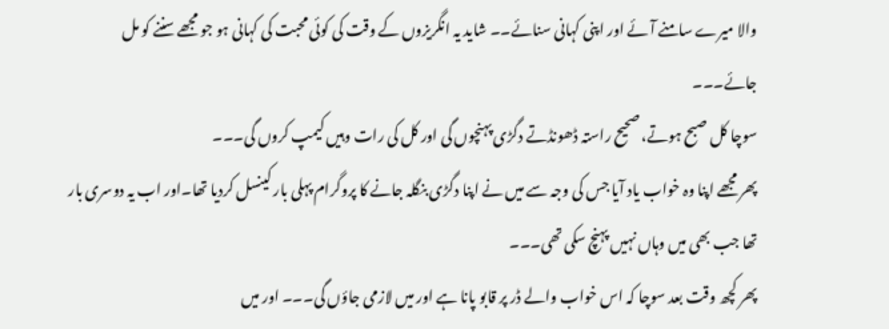والا میرے سامنے آئے اور اپنی کہانی سنائے۔۔ شاید یہ انگریزوں کے وقت کی کوئی محبت کی کہانی ہو جو مجھے سننے کو مل جائے۔۔۔
سوچا کل صبح ہوتے، صحیح راستہ ڈھونڈتے دگڑی پہنچوں گی اور کل کی رات وہیں کیمپ کروں گی۔۔۔
پھر مجھے اپنا وہ خواب یاد آیا جس کی وجہ سے میں نے اپنا دگڑی بنگلہ جانے کا پروگرام پہلی بار کینسل کردیا تھا۔اور اب یہ دوسری بار تھا جب بھی میں وہاں نہیں پہنچ سکی تھی۔۔۔
پھر کچھ وقت بعد سوچا کہ اس خواب والے ڈر پر قابو پانا ہے اور میں لازمی جاؤں گی۔۔۔ اور میں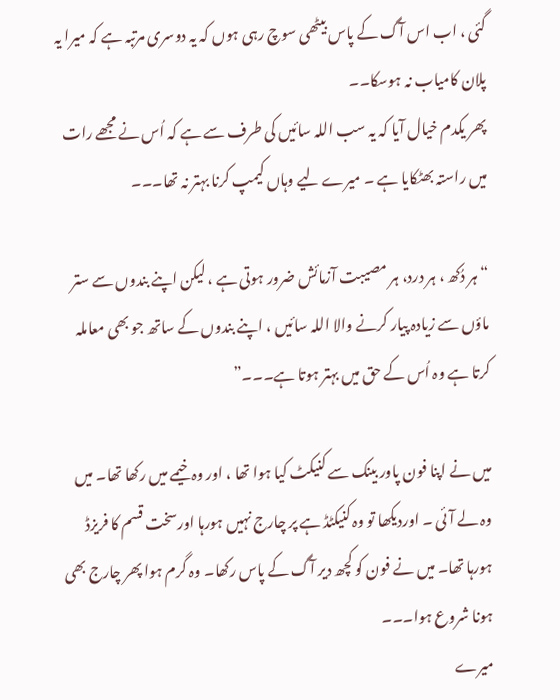گئی ، اب اس آگ کے پاس بیٹھی سوچ رہی ہوں کہ یہ دوسری مرتبہ ہے کہ میرا یہ پلان کامیاب نہ ہوسکا۔۔
پھر یکدم خیال آیا کہ یہ سب اللہ سائیں کی طرف سے ہے کہ اُس نے مجھے رات میں راستہ بھٹکایا ہے ۔ میرے لیے وہاں کیمپ کرنا بہتر نہ تھا۔۔۔

“ ہر دُکھ ، ہر درد، ہر مصیبت آزمائش ضرور ہوتی ہے ، لیکن اپنے بندوں سے ستر ماؤں سے زیادہ پیار کرنے والا اللہ سائیں ، اپنے بندوں کے ساتھ جو بھی معاملہ کرتا ہے وہ اُس کے حق میں بہتر ہوتا ہے۔۔۔”

میں نے اپنا فون پاور بینک سے کنیکٹ کیا ہوا تھا ، اور وہ خیمے میں رکھا تھا۔ میں وہ لے آئی ۔ اوردیکھا تو وہ کنیکٹڈ ہے پر چارج نہیں ہورہا اورسخت قسم کا فریزڈ ہورہا تھا۔ میں نے فون کو کچھ دیر آگ کے پاس رکھا۔ وہ گرم ہوا پھر چارج بھی ہونا شروع ہوا۔۔۔
میرے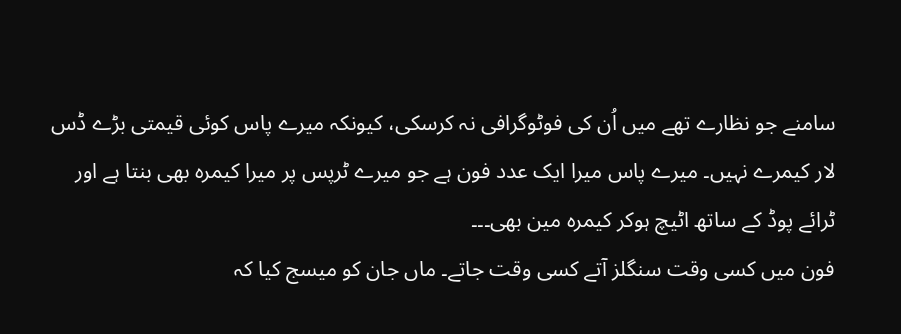سامنے جو نظارے تھے میں اُن کی فوٹوگرافی نہ کرسکی، کیونکہ میرے پاس کوئی قیمتی بڑے ڈس لار کیمرے نہیں۔ میرے پاس میرا ایک عدد فون ہے جو میرے ٹرپس پر میرا کیمرہ بھی بنتا ہے اور ٹرائے پوڈ کے ساتھ اٹیچ ہوکر کیمرہ مین بھی۔۔۔
فون میں کسی وقت سنگلز آتے کسی وقت جاتے۔ ماں جان کو میسج کیا کہ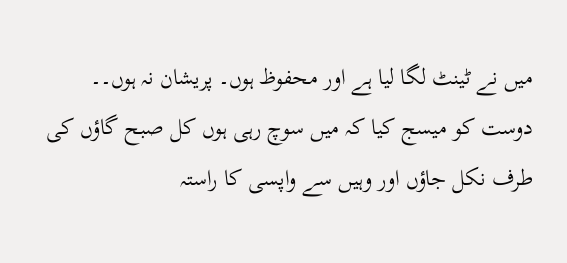میں نے ٹینٹ لگا لیا ہے اور محفوظ ہوں۔ پریشان نہ ہوں۔۔
دوست کو میسج کیا کہ میں سوچ رہی ہوں کل صبح گاؤں کی طرف نکل جاؤں اور وہیں سے واپسی کا راستہ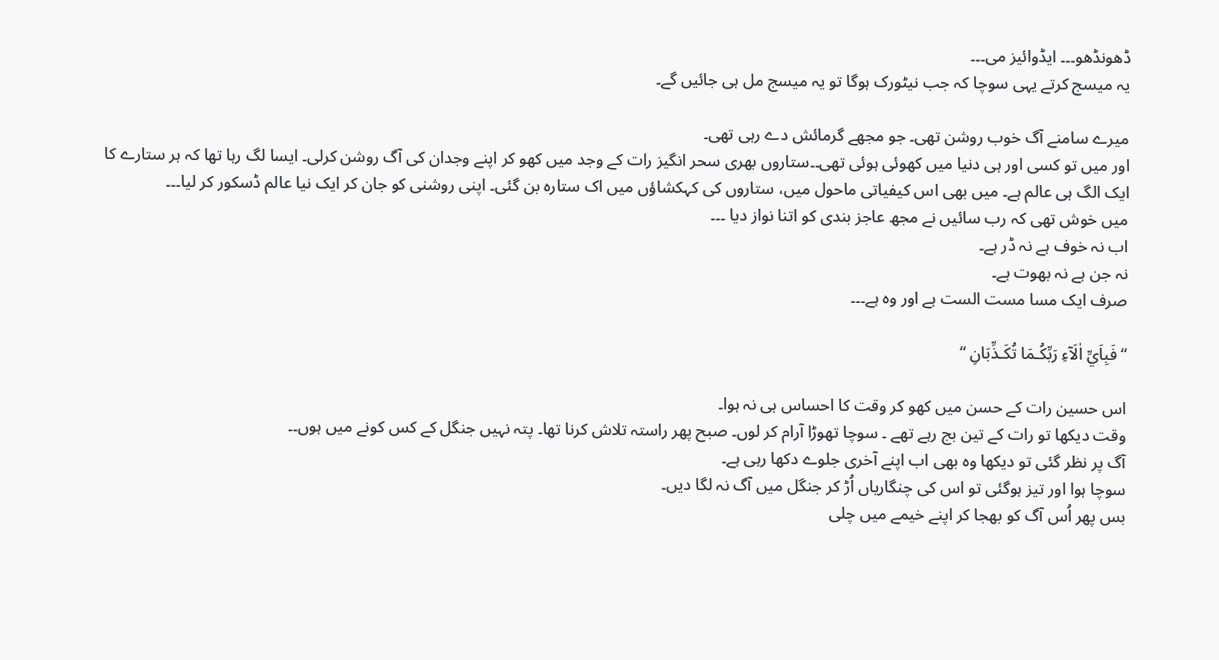ڈھونڈھو۔۔۔ ایڈوائیز می۔۔۔
یہ میسج کرتے یہی سوچا کہ جب نیٹورک ہوگا تو یہ میسج مل ہی جائیں گے۔

میرے سامنے آگ خوب روشن تھی۔ جو مجھے گرمائش دے رہی تھی۔
اور میں تو کسی اور ہی دنیا میں کھوئی ہوئی تھی۔۔ستاروں بھری سحر انگیز رات کے وجد میں کھو کر اپنے وجدان کی آگ روشن کرلی۔ ایسا لگ رہا تھا کہ ہر ستارے کا ایک الگ ہی عالم ہے۔ میں بھی اس کیفیاتی ماحول میں، ستاروں کی کہکشاؤں میں اک ستارہ بن گئی۔ اپنی روشنی کو جان کر ایک نیا عالم ڈسکور کر لیا۔۔۔
میں خوش تھی کہ رب سائیں نے مجھ عاجز بندی کو اتنا نواز دیا ۔۔۔
اب نہ خوف ہے نہ ڈر ہے۔
نہ جن ہے نہ بھوت ہے۔
صرف ایک مسا مست الست ہے اور وہ ہے۔۔۔

“ فَبِاَيِّ اٰلَآءِ رَبِّكُـمَا تُكَـذِّبَانِ “

اس حسین رات کے حسن میں کھو کر وقت کا احساس ہی نہ ہوا۔
وقت دیکھا تو رات کے تین بج رہے تھے ۔ سوچا تھوڑا آرام کر لوں۔ صبح پھر راستہ تلاش کرنا تھا۔ پتہ نہیں جنگل کے کس کونے میں ہوں۔۔
آگ پر نظر گئی تو دیکھا وہ بھی اب اپنے آخری جلوے دکھا رہی ہے۔
سوچا ہوا اور تیز ہوگئی تو اس کی چنگاریاں اُڑ کر جنگل میں آگ نہ لگا دیں۔
بس پھر اُس آگ کو بھجا کر اپنے خیمے میں چلی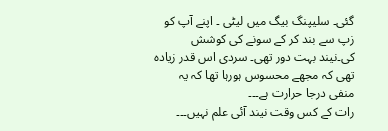گئی۔ سلیپنگ بیگ میں لیٹی ۔ اپنے آپ کو زپ سے بند کر کے سونے کی کوشش کی۔نیند بہت دور تھی۔ سردی اس قدر زیادہ تھی کہ مجھے محسوس ہورہا تھا کہ یہ منفی درجا حرارت ہے۔۔۔
رات کے کس وقت نیند آئی علم نہیں۔۔۔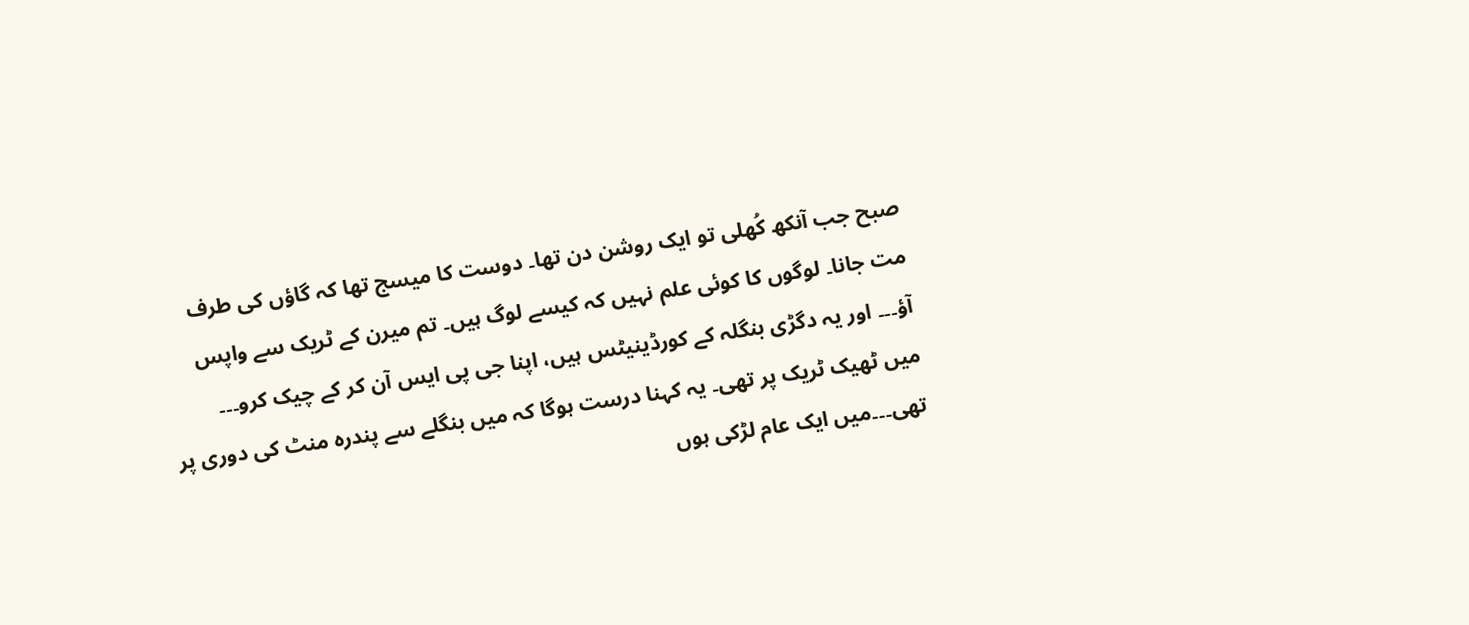صبح جب آنکھ کُھلی تو ایک روشن دن تھا۔ دوست کا میسج تھا کہ گاؤں کی طرف مت جانا۔ لوگوں کا کوئی علم نہیں کہ کیسے لوگ ہیں۔ تم میرن کے ٹریک سے واپس آؤ۔۔۔ اور یہ دگڑی بنگلہ کے کورڈینیٹس ہیں، اپنا جی پی ایس آن کر کے چیک کرو۔۔۔
میں ٹھیک ٹریک پر تھی۔ یہ کہنا درست ہوگا کہ میں بنگلے سے پندرہ منٹ کی دوری پر تھی۔۔۔میں ایک عام لڑکی ہوں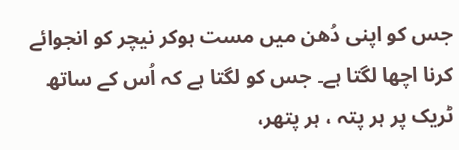جس کو اپنی دُھن میں مست ہوکر نیچر کو انجوائے کرنا اچھا لگتا ہے۔ جس کو لگتا ہے کہ اُس کے ساتھ ٹریک پر ہر پتہ ، ہر پتھر،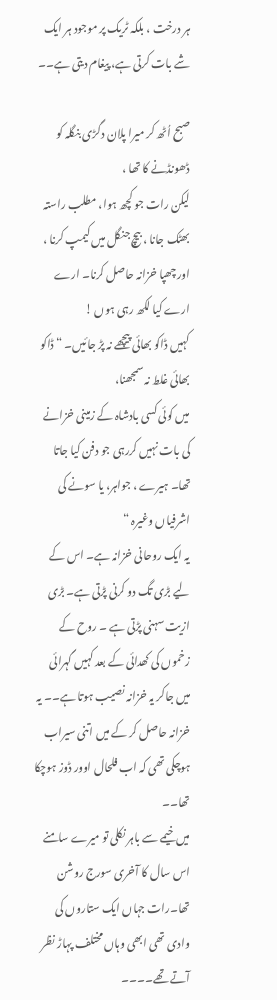ہر درخت ، بلکہ ٹریک پر موجود ہر ایک شے بات کرتی ہے، پیغام دیتی ہے۔۔

صبح اُٹھ کر میرا پلان دگڑی بنگلہ کو ڈھونڈنے کا تھا ،
لیکن رات جو کچھ ہوا، مطلب راستہ بھٹک جانا ، بیچ جنگل میں کیمپ کرنا ، اور چھپا خزانہ حاصل کرنا۔ ارے ارے کیا لکھ رہی ہوں !
کہیں ڈاکو بھائی پیچھے نہ پڑ جائیں۔ “ ڈاکو بھائی غلط نہ سمجھنا،
میں کوئی کسی بادشاہ کے زمینی خزانے کی بات نہیں کررہی جو دفن کیا جاتا تھا۔ ہیرے ، جواہر، یا سونے کی اشرفیاں وغیرہ “
یہ ایک روحانی خزانہ ہے۔ اس کے لیے بڑی تگ دو کرنی پڑتی ہے۔ بڑی ازیت سہنی پڑتی ہے ۔ روح کے زخموں کی کھدائی کے بعد کہیں گہرائی میں جاکر یہ خزانہ نصیب ہوتا ہے۔۔ یہ خزانہ حاصل کر کے میں اتنی سیراب ہوچکی تھی کہ اب فلحال اوور ڈوز ہوچکا تھا۔۔
میں خیمے سے باہر نکلی تو میرے سامنے اس سال کا آخری سورج روشن تھا۔رات جہاں ایک ستاروں کی وادی تھی ابھی وہاں مختلف پہاڑ نظر آتے تھے۔۔۔۔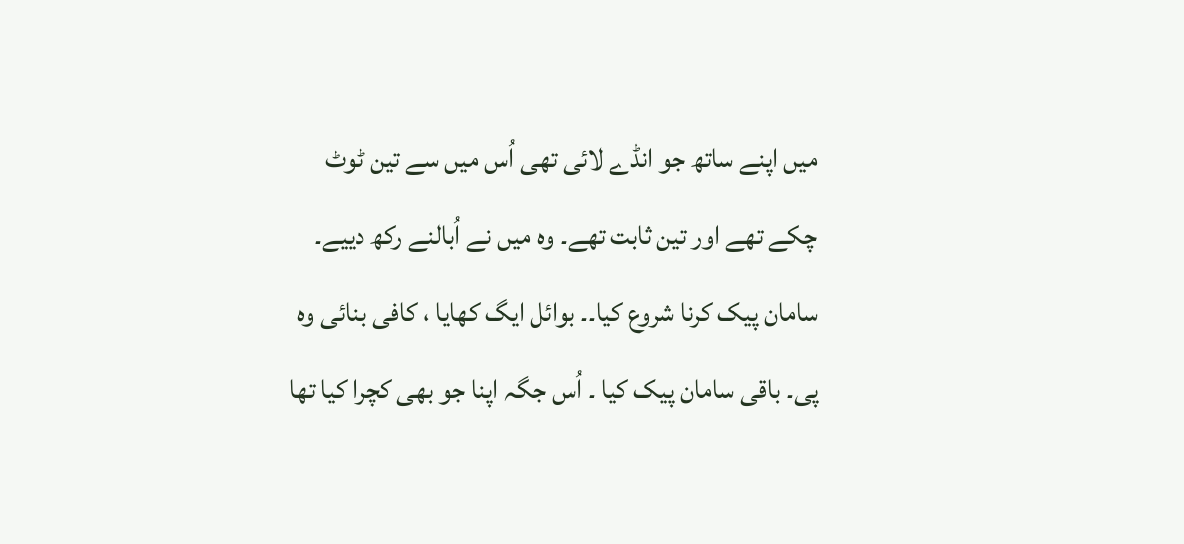میں اپنے ساتھ جو انڈے لائی تھی اُس میں سے تین ٹوٹ چکے تھے اور تین ثابت تھے۔ وہ میں نے اُبالنے رکھ دییے۔ سامان پیک کرنا شروع کیا۔۔ بوائل ایگ کھایا ، کافی بنائی وہ پی۔ باقی سامان پیک کیا ۔ اُس جگہ اپنا جو بھی کچرا کیا تھا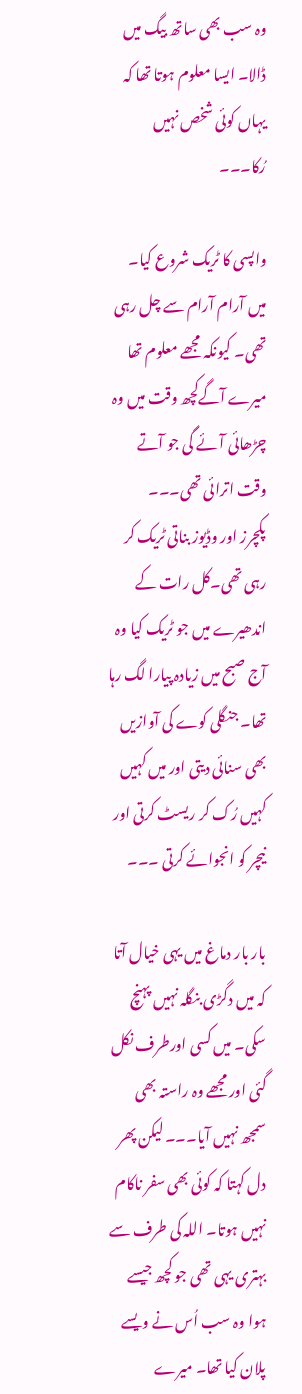وہ سب بھی ساتھ بیگ میں ڈالا۔ ایسا معلوم ہوتا تھا کہ یہاں کوئی شخص نہیں رُکا۔۔۔

واپسی کا ٹریک شروع کیا۔ میں آرام آرام سے چل رہی تھی۔ کیونکہ مجھے معلوم تھا میرے آگےکچھ وقت میں وہ چڑھائی آئے گی جو آتے وقت اترائی تھی۔۔۔
پکچرز اور وڈیوز بناتی ٹریک کر رہی تھی۔کل رات کے اندھیرے میں جو ٹریک کیا وہ آج صبح میں زیادہ پیارا لگ رہا تھا۔ جنگلی کوے کی آوازیں بھی سنائی دیتی اور میں کہیں کہیں رُک کر ریسٹ کرتی اور نیچر کو انجوائے کرتی ۔۔۔

بار بار دماغ میں یہی خیال آتا کہ میں دگڑی بنگلہ نہیں پہنچ سکی۔ میں کسی اورطرف نکل گئی اور مجھے وہ راستہ بھی سمجھ نہیں آیا۔۔۔ لیکن پھر دل کہتا کہ کوئی بھی سفر ناکام نہیں ہوتا۔ اللہ کی طرف سے بہتری یہی تھی جو کچھ جیسے ہوا وہ سب اُس نے ویسے پلان کیا تھا۔ میرے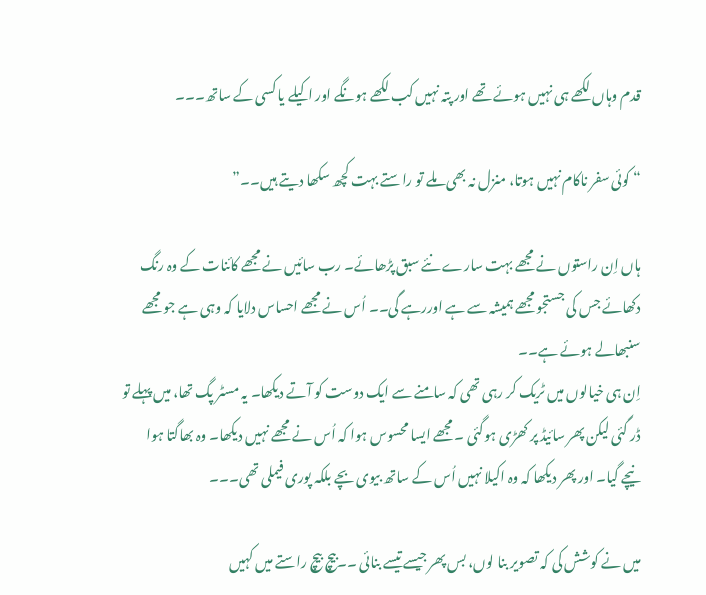قدم وہاں لکھے ہی نہیں ہوئے تھے اور پتہ نہیں کب لکھے ہونگے اور اکیلے یا کسی کے ساتھ۔۔۔

“ کوئی سفر ناکام نہیں ہوتا، منزل نہ بھی ملے تو راستے بہت کچھ سکھا دیتے ہیں۔۔”

ہاں اِن راستوں نے مجھے بہت سارے نئے سبق پڑھائے۔ رب سائیں نے مجھے کائنات کے وہ رنگ دکھائے جس کی جستجو مجھے ہمیشہ سے ہے اوررہے گی۔۔ اُس نے مجھے احساس دلایا کہ وہی ہے جو مجھے سنبھالے ہوئے ہے۔۔
اِن ہی خیالوں میں ٹریک کر رہی تھی کہ سامنے سے ایک دوست کو آتے دیکھا۔ یہ مسٹر پگ تھا، میں پہلے تو ڈر گئی لیکن پھر سائیڈ پر کھڑی ہوگئی ۔ مجھے ایسا محسوس ہوا کہ اُس نے مجھے نہیں دیکھا۔ وہ بھاگتا ہوا نیچے گیا۔ اور پھر دیکھا کہ وہ اکیلا نہیں اُس کے ساتھ بیوی بچے بلکہ پوری فیملی تھی۔۔۔

میں نے کوشش کی کہ تصویر بنا لوں، بس پھر جیسے تیسے بنائی ۔۔بیچ بیچ راستے میں کہیں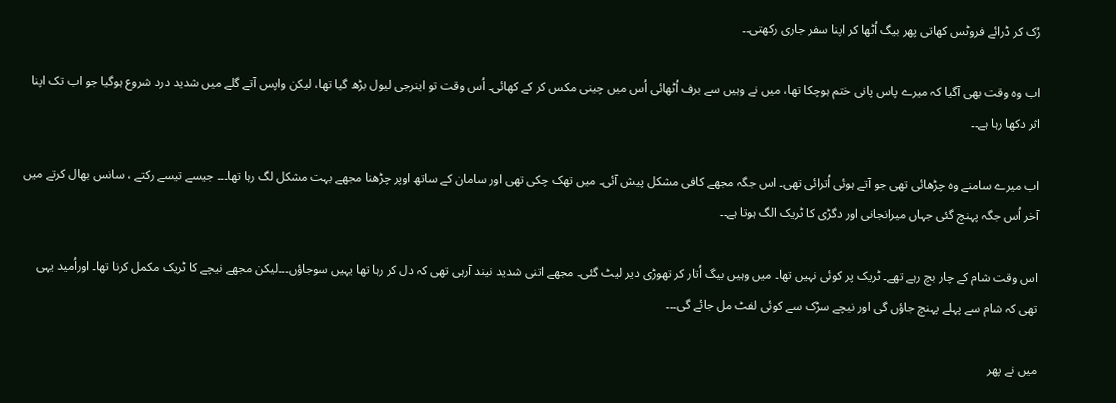رُک کر ڈرائے فروٹس کھاتی پھر بیگ اُٹھا کر اپنا سفر جاری رکھتی۔۔

اب وہ وقت بھی آگیا کہ میرے پاس پانی ختم ہوچکا تھا، میں نے وہیں سے برف اُٹھائی اُس میں چینی مکس کر کے کھائی۔ اُس وقت تو اینرجی لیول بڑھ گیا تھا، لیکن واپس آتے گلے میں شدید درد شروع ہوگیا جو اب تک اپنا اثر دکھا رہا ہے۔۔

اب میرے سامنے وہ چڑھائی تھی جو آتے ہوئی اُترائی تھی۔ اس جگہ مجھے کافی مشکل پیش آئی۔ میں تھک چکی تھی اور سامان کے ساتھ اوپر چڑھنا مجھے بہت مشکل لگ رہا تھا۔۔۔ جیسے تیسے رکتے ، سانس بھال کرتے میں آخر اُس جگہ پہنچ گئی جہاں میرانجانی اور دگڑی کا ٹریک الگ ہوتا ہے۔۔

اس وقت شام کے چار بچ رہے تھے۔ ٹریک پر کوئی نہیں تھا۔ میں وہیں بیگ اُتار کر تھوڑی دیر لیٹ گئی۔ مجھے اتنی شدید نیند آرہی تھی کہ دل کر رہا تھا یہیں سوجاؤں۔۔۔لیکن مجھے نیچے کا ٹریک مکمل کرنا تھا۔ اوراُمید یہی تھی کہ شام سے پہلے پہنچ جاؤں گی اور نیچے سڑک سے کوئی لفٹ مل جائے گی۔۔۔

میں نے پھر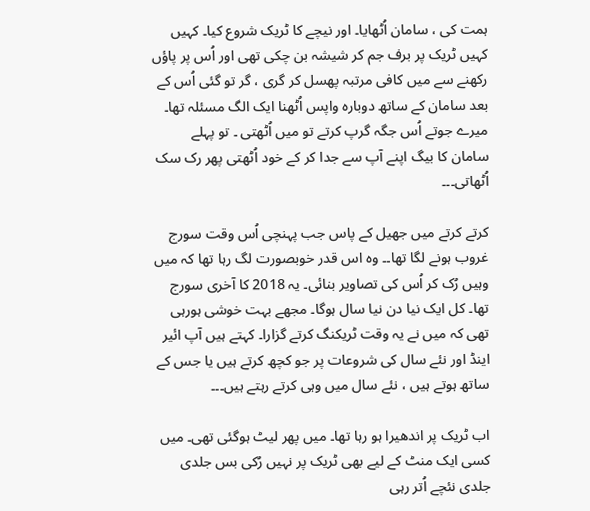ہمت کی ، سامان اُٹھایا۔ اور نیچے کا ٹریک شروع کیا۔ کہیں کہیں ٹریک پر برف جم کر شیشہ بن چکی تھی اور اُس پر پاؤں رکھنے سے میں کافی مرتبہ پھسل کر گری ، گر تو گئی اُس کے بعد سامان کے ساتھ دوبارہ واپس اُٹھنا ایک الگ مسئلہ تھا۔ میرے جوتے اُس جگہ گرپ کرتے تو میں اُٹھتی ۔ تو پہلے سامان کا بیگ اپنے آپ سے جدا کر کے خود اُٹھتی پھر رک سک اُٹھاتی۔۔۔

کرتے کرتے میں جھیل کے پاس جب پہنچی اُس وقت سورج غروب ہونے لگا تھا۔۔ وہ اس قدر خوبصورت لگ رہا تھا کہ میں وہیں رُک کر اُس کی تصاویر بنائی۔ یہ 2018 کا آخری سورج تھا۔ کل ایک نیا دن نیا سال ہوگا۔ مجھے بہت خوشی ہورہی تھی کہ میں نے یہ وقت ٹریکنگ کرتے گزارا۔ کہتے ہیں آپ ائیر اینڈ اور نئے سال کی شروعات پر جو کچھ کرتے ہیں یا جس کے ساتھ ہوتے ہیں ، نئے سال میں وہی کرتے رہتے ہیں۔۔۔

اب ٹریک پر اندھیرا ہو رہا تھا۔ میں پھر لیٹ ہوگئی تھی۔ میں کسی ایک منٹ کے لیے بھی ٹریک پر نہیں رُکی بس جلدی جلدی نئچے اُتر رہی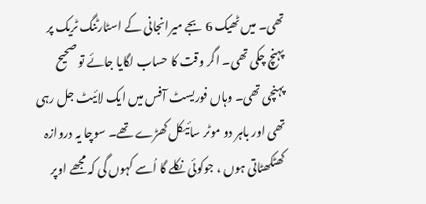تھی۔ میں ٹھیک 6 بجے میرانجانی کے اسٹارٹنگ ٹریک پر پہنچ چکی تھی۔ اگر وقت کا حساب لگایا جائے تو صحیح پہنچی تھی۔ وہاں فوریسٹ آفس میں ایک لائیٹ جل رہی تھی اور باہر دو موٹر سائیکل کھڑے تھے۔ سوچا یہ دروازہ کھٹکھٹاتی ہوں ، جوکوئی نکلے گا اُسے کہوں گی کہ مجھے اوپر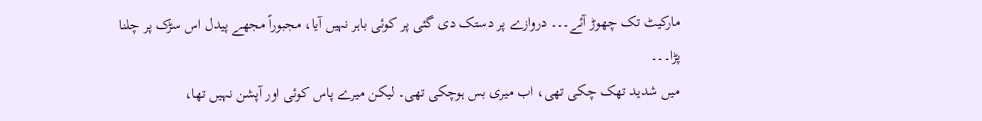مارکیٹ تک چھوڑ آئے۔۔۔ دروازے پر دستک دی گئی پر کوئی باہر نہیں آیا، مجبوراً مجھے پیدل اس سڑک پر چلنا پڑا۔۔۔
میں شدید تھک چکی تھی، اب میری بس ہوچکی تھی۔ لیکن میرے پاس کوئی اور آپشن نہیں تھا،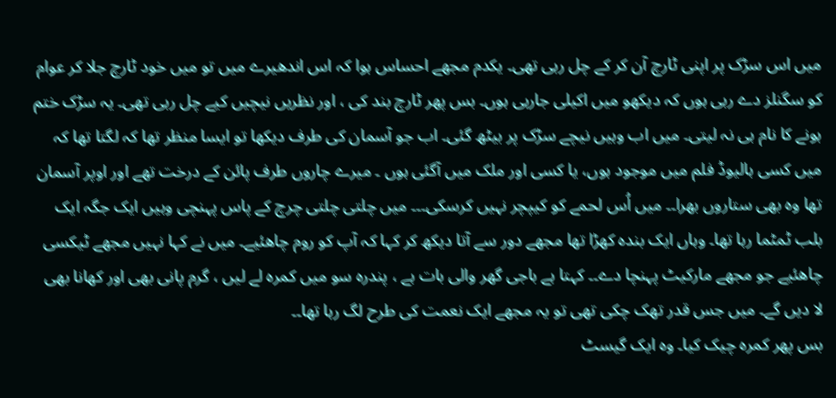میں اس سڑک پر اپنی ٹارچ آن کر کے چل رہی تھی۔ یکدم مجھے احساس ہوا کہ اس اندھیرے میں تو میں خود ٹارچ جلا کر عوام کو سگنلز دے رہی ہوں کہ دیکھو میں اکیلی جارہی ہوں۔ بس پھر ٹارچ بند کی ، اور نظریں نیچیں کیے چل رہی تھی۔ یہ سڑک ختم ہونے کا نام ہی نہ لیتی۔ میں اب وہیں نیچے سڑک پر بیٹھ گئی۔ اب جو آسمان کی طرف دیکھا تو ایسا منظر تھا کہ لگتا تھا کہ میں کسی ہالیوڈ فلم میں موجود ہوں، یا کسی اور ملک میں آگئی ہوں ۔ میرے چاروں طرف پائن کے درخت تھے اور اوپر آسمان تھا وہ بھی ستاروں بھرا۔۔ میں اُس لحمے کو کیپچر نہیں کرسکی۔۔۔ میں چلتی چلتی چرچ کے پاس پہنچی وہیں ایک جگہ ایک بلب ٹمٹما رہا تھا۔ وہاں ایک بندہ کھڑا تھا مجھے دور سے آتا دیکھ کر کہا کہ آپ کو روم چاھئیے۔ میں نے کہا نہیں مجھے ٹیکسی چاھئیے جو مجھے مارکیٹ پہنچا دے۔۔ کہتا ہے باجی گھر والی بات ہے ، پندرہ سو میں کمرہ لے لیں ، گرم پانی بھی اور کھانا بھی لا دیں گے۔ میں جس قدر تھک چکی تھی تو یہ مجھے ایک نعمت کی طرح لگ رہا تھا۔۔
بس پھر کمرہ چیک کیا۔ وہ ایک گیسٹ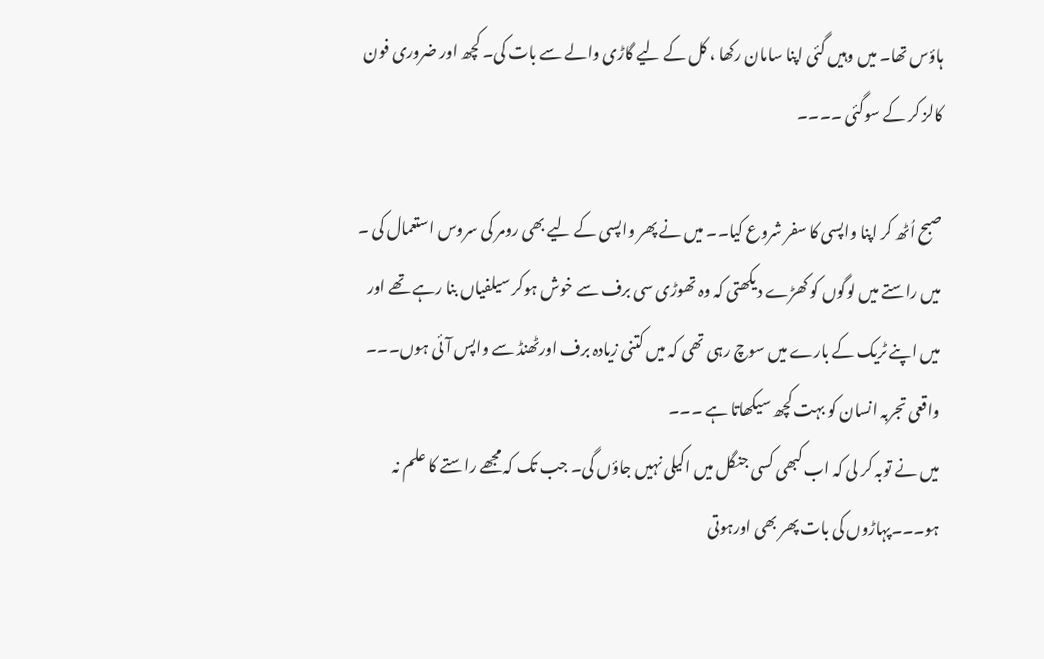ہاؤس تھا۔ میں وہیں گئی اپنا سامان رکھا ، کل کے لیے گاڑی والے سے بات کی۔ کچھ اور ضروری فون کالز کر کے سوگئی ۔۔۔۔

صبح اُٹھ کر اپنا واپسی کا سفر شروع کیا۔۔ میں نے پھر واپسی کے لیے بھی رومر کی سروس استعمال کی ۔ میں راستے میں لوگوں کو کھڑے دیکھتی کہ وہ تھوڑی سی برف سے خوش ہوکر سیلفیاں بنا رہے تھے اور میں اپنے ٹریک کے بارے میں سوچ رہی تھی کہ میں کتنی زیادہ برف اورٹھنڈ سے واپس آئی ہوں۔۔۔
واقعی تجربہ انسان کو بہت کچھ سیکھاتا ہے ۔۔۔
میں نے توبہ کر لی کہ اب کبھی کسی جنگل میں اکیلی نہیں جاؤں گی۔ جب تک کہ مجھے راستے کا علم نہ ہو۔۔۔پہاڑوں کی بات پھر بھی اورہوتی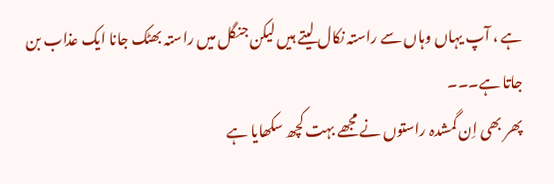ہے ، آپ یہاں وہاں سے راستہ نکال لیتے ہیں لیکن جنگل میں راستہ بھٹک جانا ایک عذاب بن جاتا ہے۔۔۔
پھر بھی اِن گمشدہ راستوں نے مجھے بہت کچھ سکھایا ہے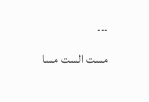۔۔۔
مست الست مسا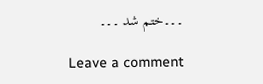۔۔۔ختم شد ۔۔۔

Leave a comment